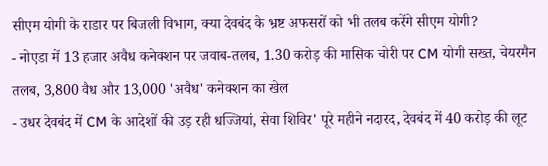सीएम योगी के राडार पर बिजली विभाग, क्या देवबंद के भ्रष्ट अफसरों को भी तलब करेंगे सीएम योगी?
- नोएडा में 13 हजार अवैध कनेक्शन पर जवाब-तलब, 1.30 करोड़ की मासिक चोरी पर CM योगी सख्त, चेयरमैन तलब, 3,800 वैध और 13,000 'अवैध' कनेक्शन का खेल
- उधर देवबंद में CM के आदेशों की उड़ रही धज्जियां, सेवा शिविर' पूरे महीने नदारद, देवबंद में 40 करोड़ की लूट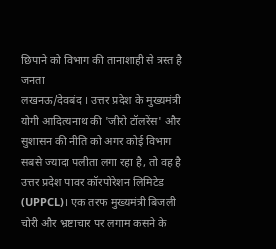छिपाने को विभाग की तानाशाही से त्रस्त है जनता
लखनऊ/देवबंद । उत्तर प्रदेश के मुख्यमंत्री योगी आदित्यनाथ की 'जीरो टॉलरेंस' और सुशासन की नीति को अगर कोई विभाग सबसे ज्यादा पलीता लगा रहा है, तो वह है उत्तर प्रदेश पावर कॉरपोरेशन लिमिटेड (UPPCL)। एक तरफ मुख्यमंत्री बिजली चोरी और भ्रष्टाचार पर लगाम कसने के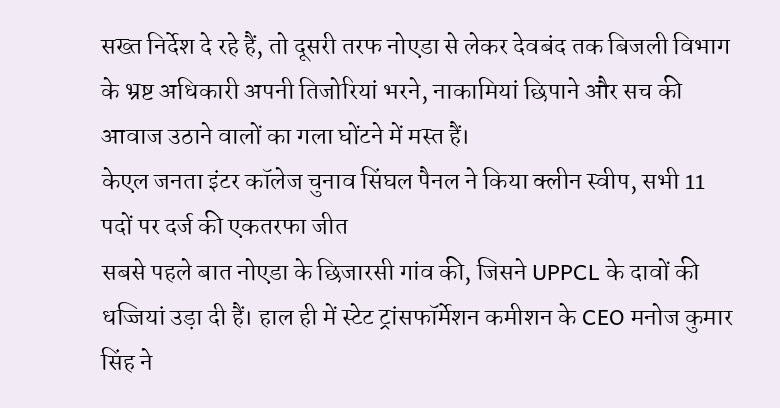सख्त निर्देश दे रहे हैं, तो दूसरी तरफ नोएडा से लेकर देवबंद तक बिजली विभाग के भ्रष्ट अधिकारी अपनी तिजोरियां भरने, नाकामियां छिपाने और सच की आवाज उठाने वालों का गला घोंटने में मस्त हैं।
केएल जनता इंटर कॉलेज चुनाव सिंघल पैनल ने किया क्लीन स्वीप, सभी 11 पदों पर दर्ज की एकतरफा जीत
सबसे पहले बात नोएडा के छिजारसी गांव की, जिसने UPPCL के दावों की धज्जियां उड़ा दी हैं। हाल ही में स्टेट ट्रांसफॉर्मेशन कमीशन के CEO मनोज कुमार सिंह ने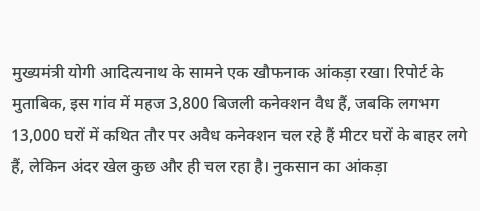मुख्यमंत्री योगी आदित्यनाथ के सामने एक खौफनाक आंकड़ा रखा। रिपोर्ट के मुताबिक, इस गांव में महज 3,800 बिजली कनेक्शन वैध हैं, जबकि लगभग 13,000 घरों में कथित तौर पर अवैध कनेक्शन चल रहे हैं मीटर घरों के बाहर लगे हैं, लेकिन अंदर खेल कुछ और ही चल रहा है। नुकसान का आंकड़ा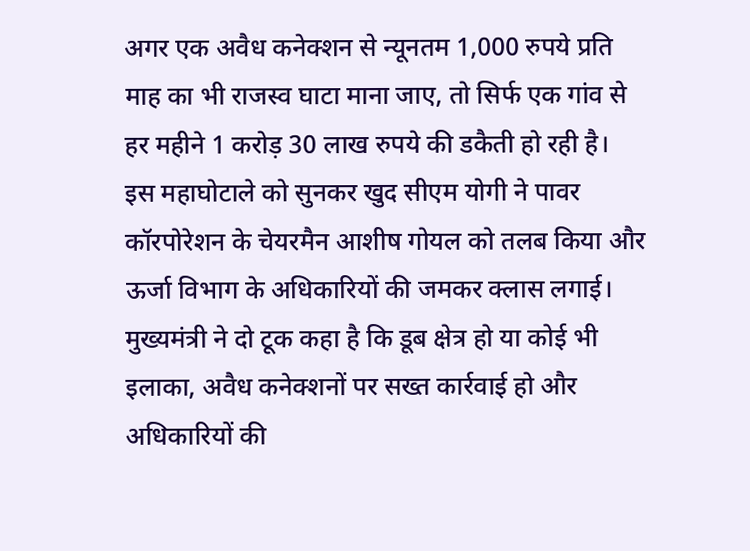अगर एक अवैध कनेक्शन से न्यूनतम 1,000 रुपये प्रति माह का भी राजस्व घाटा माना जाए, तो सिर्फ एक गांव से हर महीने 1 करोड़ 30 लाख रुपये की डकैती हो रही है।
इस महाघोटाले को सुनकर खुद सीएम योगी ने पावर कॉरपोरेशन के चेयरमैन आशीष गोयल को तलब किया और ऊर्जा विभाग के अधिकारियों की जमकर क्लास लगाई। मुख्यमंत्री ने दो टूक कहा है कि डूब क्षेत्र हो या कोई भी इलाका, अवैध कनेक्शनों पर सख्त कार्रवाई हो और अधिकारियों की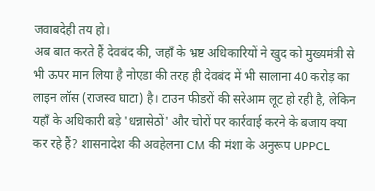जवाबदेही तय हो।
अब बात करते हैं देवबंद की, जहाँ के भ्रष्ट अधिकारियों ने खुद को मुख्यमंत्री से भी ऊपर मान लिया है नोएडा की तरह ही देवबंद में भी सालाना 40 करोड़ का लाइन लॉस (राजस्व घाटा) है। टाउन फीडरों की सरेआम लूट हो रही है, लेकिन यहाँ के अधिकारी बड़े 'धन्नासेठों' और चोरों पर कार्रवाई करने के बजाय क्या कर रहे हैं? शासनादेश की अवहेलना CM की मंशा के अनुरूप UPPCL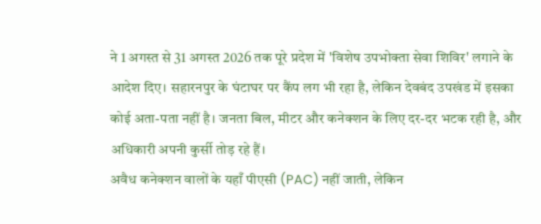ने 1 अगस्त से 31 अगस्त 2026 तक पूरे प्रदेश में 'विशेष उपभोक्ता सेवा शिविर' लगाने के आदेश दिए। सहारनपुर के घंटाघर पर कैंप लग भी रहा है, लेकिन देवबंद उपखंड में इसका कोई अता-पता नहीं है। जनता बिल, मीटर और कनेक्शन के लिए दर-दर भटक रही है, और अधिकारी अपनी कुर्सी तोड़ रहे हैं।
अवैध कनेक्शन वालों के यहाँ पीएसी (PAC) नहीं जाती, लेकिन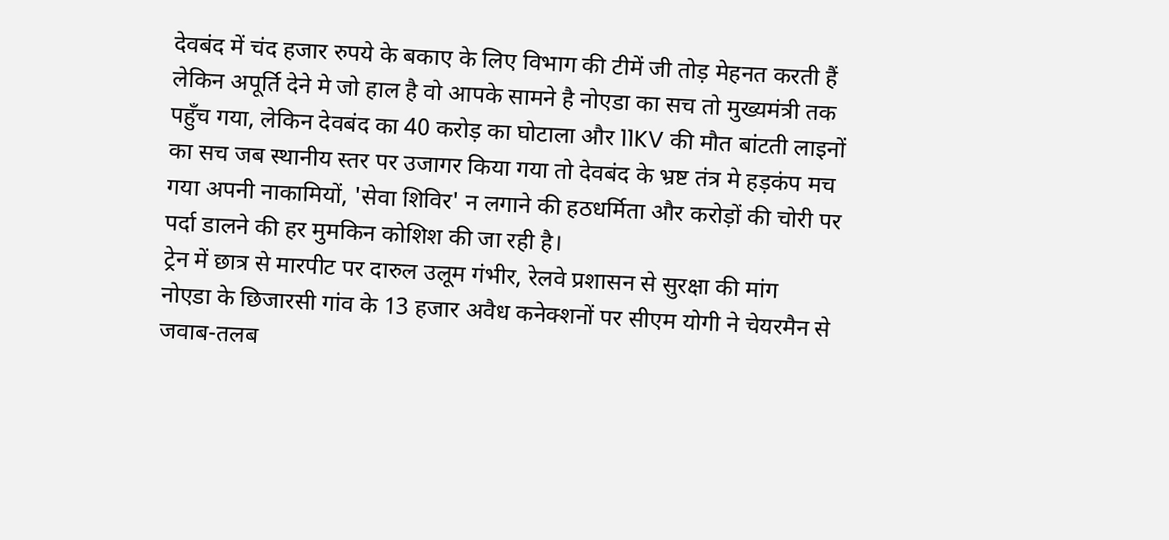देवबंद में चंद हजार रुपये के बकाए के लिए विभाग की टीमें जी तोड़ मेहनत करती हैं लेकिन अपूर्ति देने मे जो हाल है वो आपके सामने है नोएडा का सच तो मुख्यमंत्री तक पहुँच गया, लेकिन देवबंद का 40 करोड़ का घोटाला और 11KV की मौत बांटती लाइनों का सच जब स्थानीय स्तर पर उजागर किया गया तो देवबंद के भ्रष्ट तंत्र मे हड़कंप मच गया अपनी नाकामियों, 'सेवा शिविर' न लगाने की हठधर्मिता और करोड़ों की चोरी पर पर्दा डालने की हर मुमकिन कोशिश की जा रही है।
ट्रेन में छात्र से मारपीट पर दारुल उलूम गंभीर, रेलवे प्रशासन से सुरक्षा की मांग
नोएडा के छिजारसी गांव के 13 हजार अवैध कनेक्शनों पर सीएम योगी ने चेयरमैन से जवाब-तलब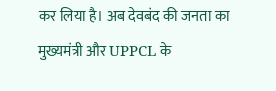कर लिया है। अब देवबंद की जनता का मुख्यमंत्री और UPPCL के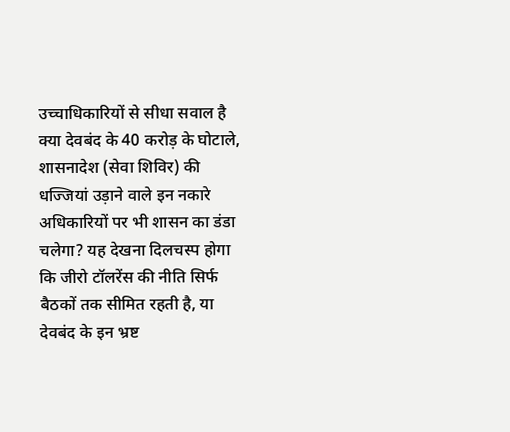उच्चाधिकारियों से सीधा सवाल है क्या देवबंद के 40 करोड़ के घोटाले, शासनादेश (सेवा शिविर) की धज्जियां उड़ाने वाले इन नकारे अधिकारियों पर भी शासन का डंडा चलेगा? यह देखना दिलचस्प होगा कि जीरो टॉलरेंस की नीति सिर्फ बैठकों तक सीमित रहती है, या देवबंद के इन भ्रष्ट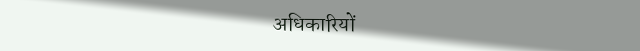अधिकारियों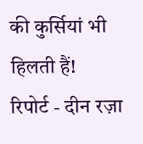की कुर्सियां भी हिलती हैं!
रिपोर्ट - दीन रज़ा